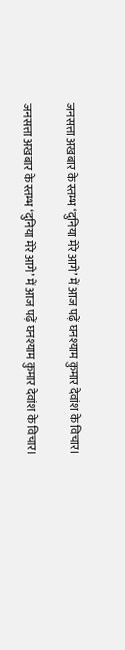जनसत्ता अखबार के स्तम्भ ‘दुनिया मेरे आगे’ में आज पढ़ें घनश्याम कुमार देवांश के विचार।

जनसत्ता अखबार के स्तम्भ ‘दुनिया मेरे आगे’ में आज पढ़ें घनश्याम कुमार देवांश के विचार।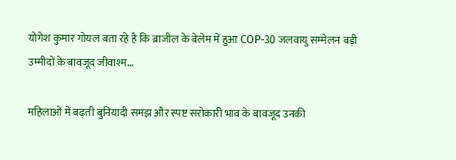योगेश कुमार गोयल बता रहे है कि ब्राजील के बेलेम में हुआ COP-30 जलवायु सम्मेलन बड़ी उम्मीदों के बावजूद जीवाश्म…

महिलाओं में बढ़ती बुनियादी समझ और स्पष्ट सरोकारी भाव के बावजूद उनकी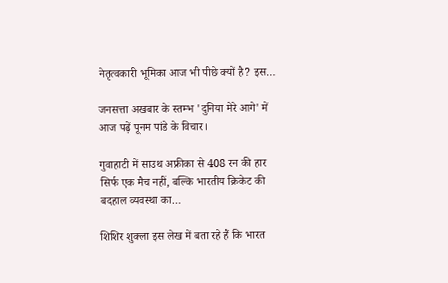नेतृत्वकारी भूमिका आज भी पीछे क्यों है? इस…

जनसत्ता अखबार के स्तम्भ 'दुनिया मेरे आगे' में आज पढ़ें पूनम पांडे के विचार।

गुवाहाटी में साउथ अफ्रीका से 408 रन की हार सिर्फ एक मैच नहीं, बल्कि भारतीय क्रिकेट की बदहाल व्यवस्था का…

शिशिर शुक्ला इस लेख में बता रहे हैं कि भारत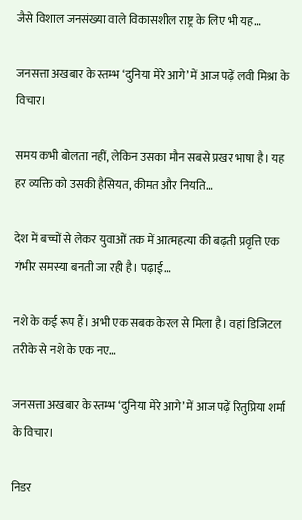जैसे विशाल जनसंख्या वाले विकासशील राष्ट्र के लिए भी यह…

जनसत्ता अखबार के स्तम्भ ‘दुनिया मेरे आगे’ में आज पढ़ें लवी मिश्रा के विचार।

समय कभी बोलता नहीं, लेकिन उसका मौन सबसे प्रखर भाषा है। यह हर व्यक्ति को उसकी हैसियत, कीमत और नियति…

देश में बच्चों से लेकर युवाओं तक में आत्महत्या की बढ़ती प्रवृत्ति एक गंभीर समस्या बनती जा रही है। पढ़ाई…

नशे के कई रूप हैं। अभी एक सबक केरल से मिला है। वहां डिजिटल तरीके से नशे के एक नए…

जनसत्ता अखबार के स्तम्भ ‘दुनिया मेरे आगे’ में आज पढ़ें रितुप्रिया शर्मा के विचार।

निडर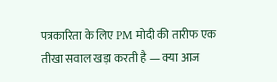पत्रकारिता के लिए PM मोदी की तारीफ एक तीखा सवाल खड़ा करती है — क्या आज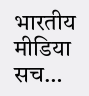भारतीय मीडिया सच…